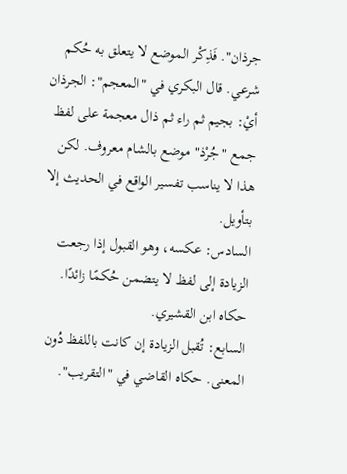جرذان". فَذِكْر الموضع لا يتعلق به حُكم شرعي. قال البكري في "المعجم": الجرذان أيْ: بجيم ثم راء ثم ذال معجمة على لفظ جمع "جُرْذ" موضع بالشام معروف. لكن هذا لا يناسب تفسير الواقع في الحديث إلا بتأويل.
السادس: عكسه، وهو القبول إذا رجعت الزيادة إلى لفظ لا يتضمن حُكمًا زائدًا.
حكاه ابن القشيري.
السابع: تُقبل الزيادة إن كانت باللفظ دُون المعنى. حكاه القاضي في "التقريب".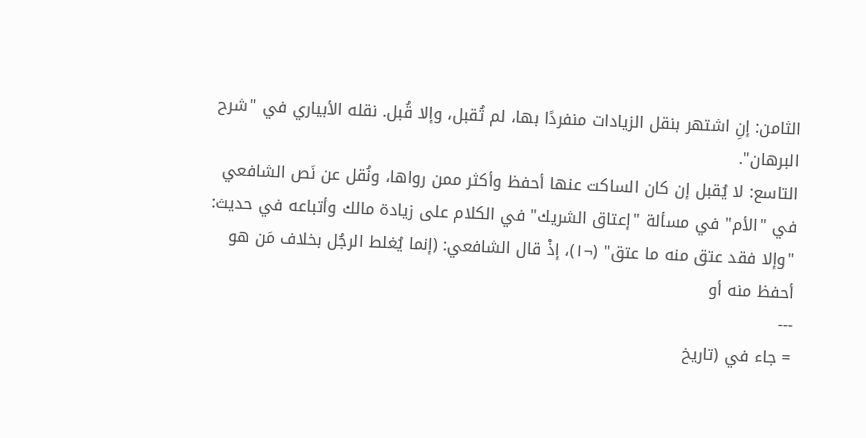الثامن: إنِ اشتهر بنقل الزيادات منفردًا بها، لم تُقبل، وإلا قُبل. نقله الأبياري في "شرح البرهان".
التاسع: لا يُقبل إن كان الساكت عنها أحفظ وأكثر ممن رواها، ونُقل عن نَص الشافعي في "الأم" في مسألة "إعتاق الشريك" في الكلام على زيادة مالك وأتباعه في حديث: "وإلا فقد عتق منه ما عتق" (¬١)، إذْ قال الشافعي: (إنما يُغلط الرجُل بخلاف مَن هو أحفظ منه أو
---
= جاء في (تاريخ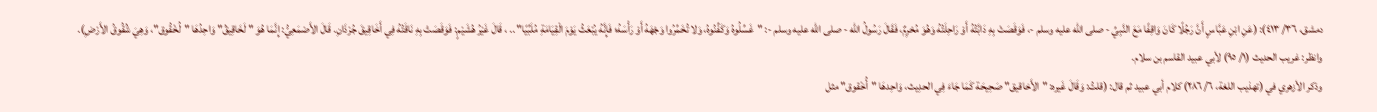دمشق، ٣٦/ ٤١٣): (عَنِ ابْنِ عَبَّاسٍ أَنَّ رَجُلًا كَانَ وَاقِفًا مَعَ النَّبِيِّ - صلى الله عليه وسلم -، فَوَقَصَتْ بِهِ دَابَّتُهُ أَوْ رَاحِلَتُهُ وَهُوَ مُحْرِمٌ، فَقَالَ رَسُولُ الله - صلى الله عليه وسلم -: "غَسِّلُوهُ وَكَفِّنُوهُ، وَلا تُخَمِّرُوا وَجْهَهُ أَوْ رَأْسَهُ؛ فَإِنَّهُ يُبْعَثُ يَوْمَ الْقِيَامَةِ مُلَبِّيًا" .. ، قَالَ غَيْرُ هُشَيْمٍ: فَوَقَصَتْ بِهِ نَاقَتُهُ فِي أَخَاقِيقَ جُرْذَانِ. قَالَ الأَصْمَعِيُّ: إِنَّمَا هُوَ "لَخَاقِيقُ" وَاحِدُهَا "لُخْقُوق"، وَهِيَ شُقُوقُ الأَرْضِ).
وانظر: غريب الحديث (١/ ٩٥) لأبي عبيد القاسم بن سلام.
وذكر الأزهري في (تهذيب اللغة، ٦/ ٢٨٦) كلام أبي عبيد ثم قال: (قلتُ: وَقَالَ غَيره: "الأَخاقيق" صَحِيحَة كَمَا جَاءَ فِي الحدِيث، وَاحِدهَا "أُخْقوق" مثل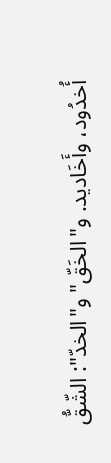أُخدُود، وأَخَاديد. و"الخَقّ" و"الخدّ": الشّقُّ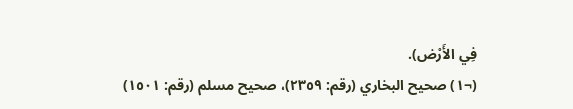فِي الأَرْض).
(¬١) صحيح البخاري (رقم: ٢٣٥٩)، صحيح مسلم (رقم: ١٥٠١)